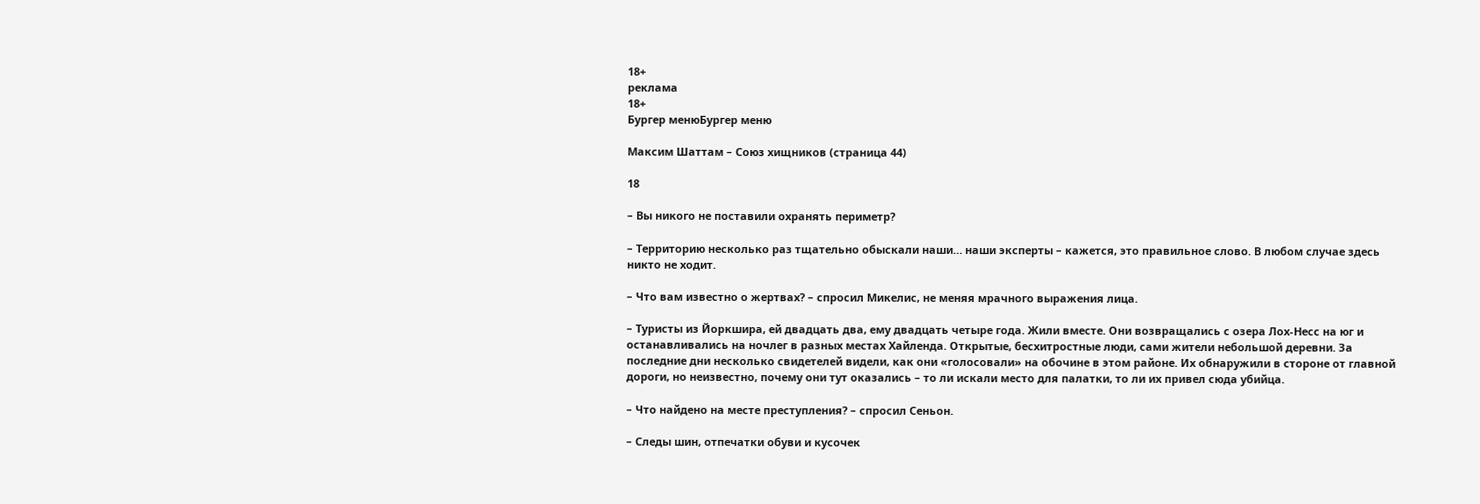18+
реклама
18+
Бургер менюБургер меню

Максим Шаттам – Союз хищников (страница 44)

18

– Вы никого не поставили охранять периметр?

– Территорию несколько раз тщательно обыскали наши… наши эксперты – кажется, это правильное слово. В любом случае здесь никто не ходит.

– Что вам известно о жертвах? – спросил Микелис, не меняя мрачного выражения лица.

– Туристы из Йоркшира, ей двадцать два, ему двадцать четыре года. Жили вместе. Они возвращались с озера Лох-Несс на юг и останавливались на ночлег в разных местах Хайленда. Открытые, бесхитростные люди, сами жители небольшой деревни. За последние дни несколько свидетелей видели, как они «голосовали» на обочине в этом районе. Их обнаружили в стороне от главной дороги, но неизвестно, почему они тут оказались – то ли искали место для палатки, то ли их привел сюда убийца.

– Что найдено на месте преступления? – спросил Сеньон.

– Следы шин, отпечатки обуви и кусочек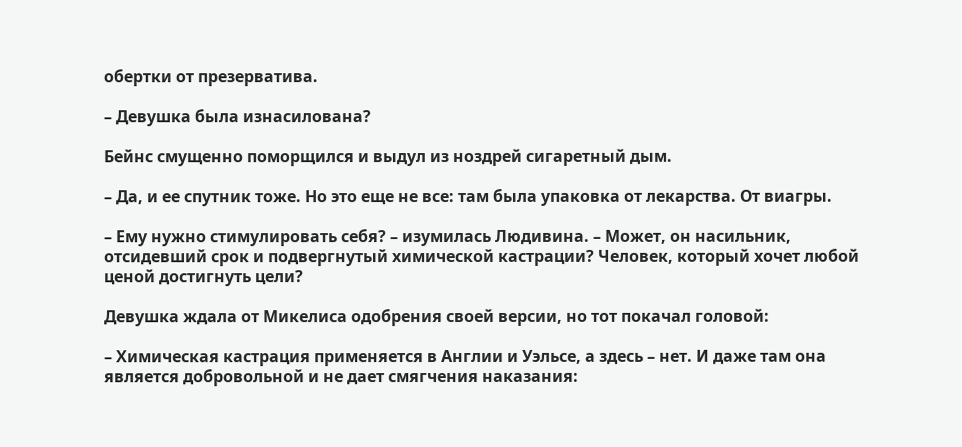обертки от презерватива.

– Девушка была изнасилована?

Бейнс смущенно поморщился и выдул из ноздрей сигаретный дым.

– Да, и ее спутник тоже. Но это еще не все: там была упаковка от лекарства. От виагры.

– Ему нужно стимулировать себя? – изумилась Людивина. – Может, он насильник, отсидевший срок и подвергнутый химической кастрации? Человек, который хочет любой ценой достигнуть цели?

Девушка ждала от Микелиса одобрения своей версии, но тот покачал головой:

– Химическая кастрация применяется в Англии и Уэльсе, а здесь – нет. И даже там она является добровольной и не дает смягчения наказания: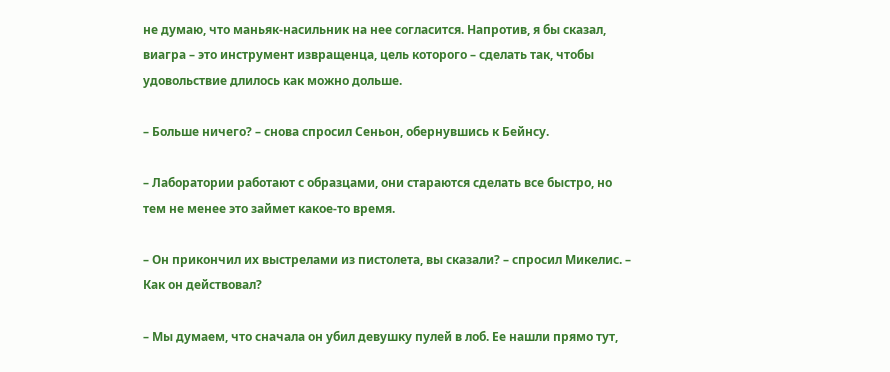не думаю, что маньяк-насильник на нее согласится. Напротив, я бы сказал, виагра – это инструмент извращенца, цель которого – сделать так, чтобы удовольствие длилось как можно дольше.

– Больше ничего? – снова спросил Сеньон, обернувшись к Бейнсу.

– Лаборатории работают с образцами, они стараются сделать все быстро, но тем не менее это займет какое-то время.

– Он прикончил их выстрелами из пистолета, вы сказали? – спросил Микелис. – Как он действовал?

– Мы думаем, что сначала он убил девушку пулей в лоб. Ее нашли прямо тут,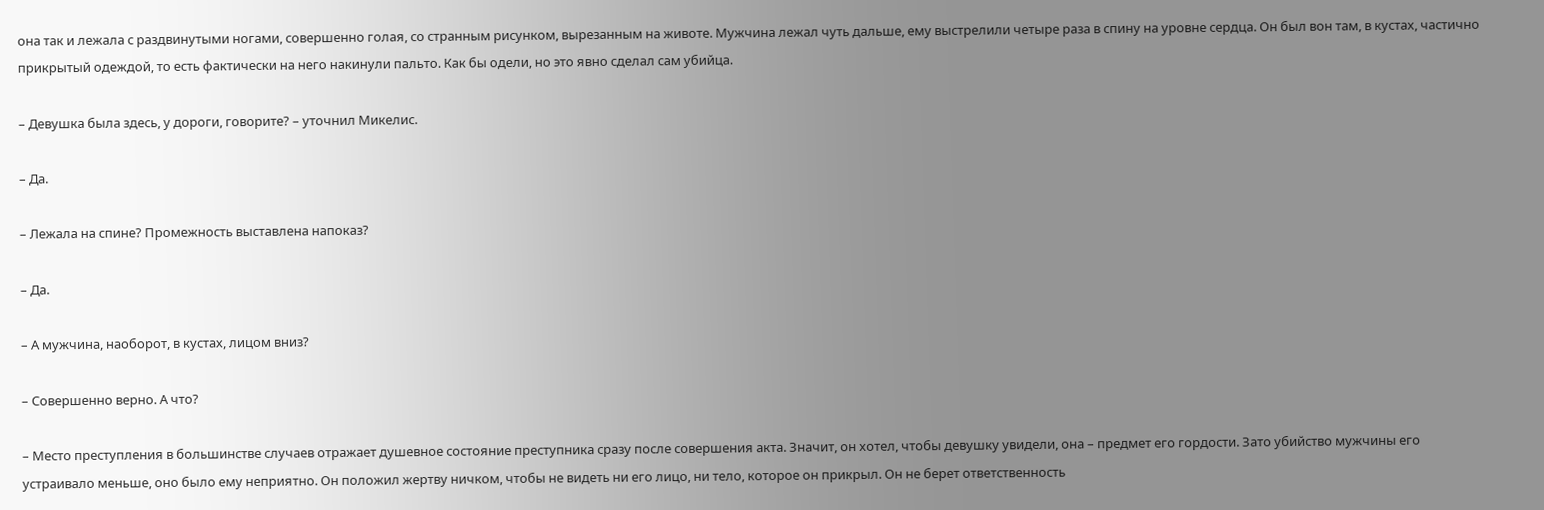она так и лежала с раздвинутыми ногами, совершенно голая, со странным рисунком, вырезанным на животе. Мужчина лежал чуть дальше, ему выстрелили четыре раза в спину на уровне сердца. Он был вон там, в кустах, частично прикрытый одеждой, то есть фактически на него накинули пальто. Как бы одели, но это явно сделал сам убийца.

– Девушка была здесь, у дороги, говорите? – уточнил Микелис.

– Да.

– Лежала на спине? Промежность выставлена напоказ?

– Да.

– А мужчина, наоборот, в кустах, лицом вниз?

– Совершенно верно. А что?

– Место преступления в большинстве случаев отражает душевное состояние преступника сразу после совершения акта. Значит, он хотел, чтобы девушку увидели, она – предмет его гордости. Зато убийство мужчины его устраивало меньше, оно было ему неприятно. Он положил жертву ничком, чтобы не видеть ни его лицо, ни тело, которое он прикрыл. Он не берет ответственность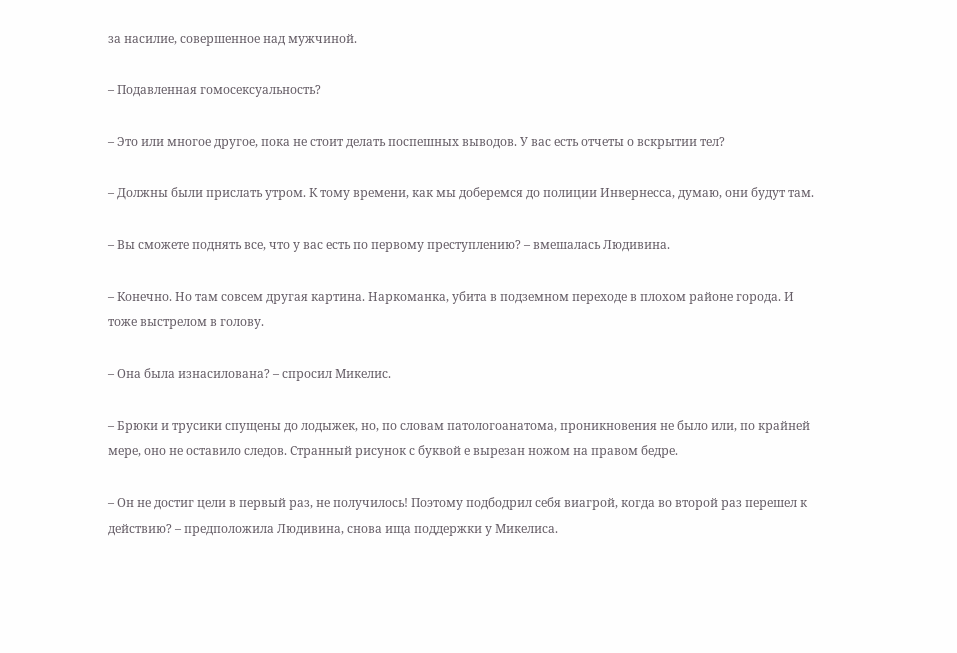за насилие, совершенное над мужчиной.

– Подавленная гомосексуальность?

– Это или многое другое, пока не стоит делать поспешных выводов. У вас есть отчеты о вскрытии тел?

– Должны были прислать утром. К тому времени, как мы доберемся до полиции Инвернесса, думаю, они будут там.

– Вы сможете поднять все, что у вас есть по первому преступлению? – вмешалась Людивина.

– Конечно. Но там совсем другая картина. Наркоманка, убита в подземном переходе в плохом районе города. И тоже выстрелом в голову.

– Она была изнасилована? – спросил Микелис.

– Брюки и трусики спущены до лодыжек, но, по словам патологоанатома, проникновения не было или, по крайней мере, оно не оставило следов. Странный рисунок с буквой е вырезан ножом на правом бедре.

– Он не достиг цели в первый раз, не получилось! Поэтому подбодрил себя виагрой, когда во второй раз перешел к действию? – предположила Людивина, снова ища поддержки у Микелиса.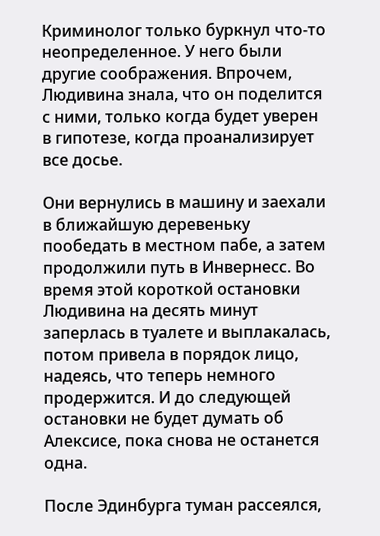Криминолог только буркнул что-то неопределенное. У него были другие соображения. Впрочем, Людивина знала, что он поделится с ними, только когда будет уверен в гипотезе, когда проанализирует все досье.

Они вернулись в машину и заехали в ближайшую деревеньку пообедать в местном пабе, а затем продолжили путь в Инвернесс. Во время этой короткой остановки Людивина на десять минут заперлась в туалете и выплакалась, потом привела в порядок лицо, надеясь, что теперь немного продержится. И до следующей остановки не будет думать об Алексисе, пока снова не останется одна.

После Эдинбурга туман рассеялся,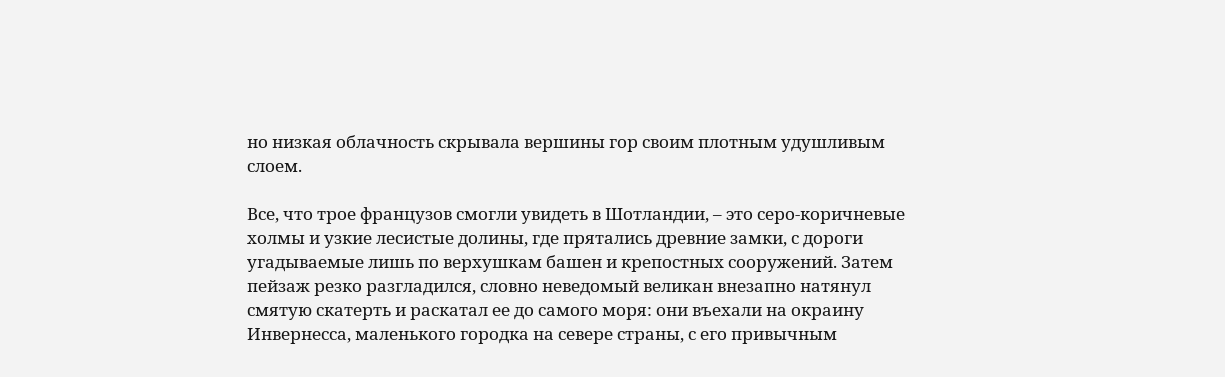но низкая облачность скрывала вершины гор своим плотным удушливым слоем.

Все, что трое французов смогли увидеть в Шотландии, – это серо-коричневые холмы и узкие лесистые долины, где прятались древние замки, с дороги угадываемые лишь по верхушкам башен и крепостных сооружений. Затем пейзаж резко разгладился, словно неведомый великан внезапно натянул смятую скатерть и раскатал ее до самого моря: они въехали на окраину Инвернесса, маленького городка на севере страны, с его привычным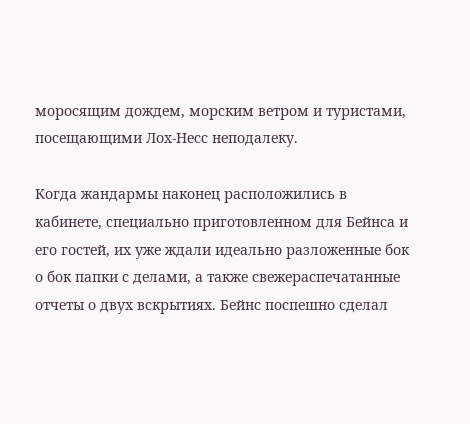моросящим дождем, морским ветром и туристами, посещающими Лох-Несс неподалеку.

Когда жандармы наконец расположились в кабинете, специально приготовленном для Бейнса и его гостей, их уже ждали идеально разложенные бок о бок папки с делами, а также свежераспечатанные отчеты о двух вскрытиях. Бейнс поспешно сделал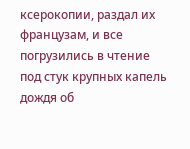ксерокопии, раздал их французам, и все погрузились в чтение под стук крупных капель дождя об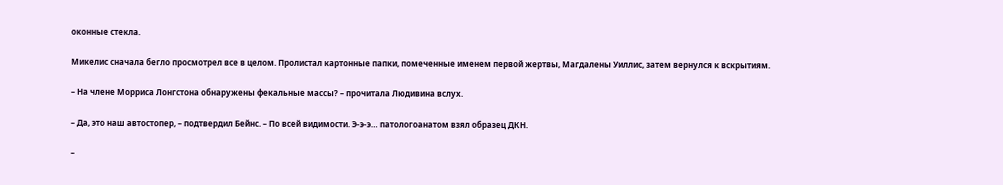оконные стекла.

Микелис сначала бегло просмотрел все в целом. Пролистал картонные папки, помеченные именем первой жертвы, Магдалены Уиллис, затем вернулся к вскрытиям.

– На члене Морриса Лонгстона обнаружены фекальные массы? – прочитала Людивина вслух.

– Да, это наш автостопер, – подтвердил Бейнс. – По всей видимости. Э-э-э… патологоанатом взял образец ДКН.

–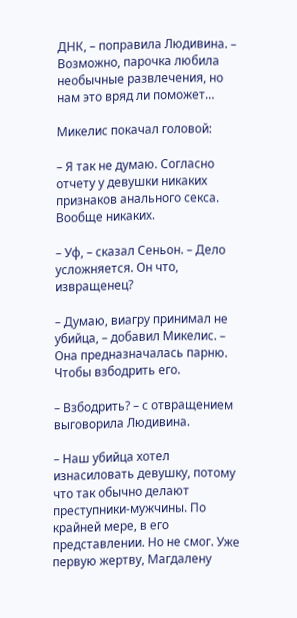ДНК, – поправила Людивина. – Возможно, парочка любила необычные развлечения, но нам это вряд ли поможет…

Микелис покачал головой:

– Я так не думаю. Согласно отчету у девушки никаких признаков анального секса. Вообще никаких.

– Уф, – сказал Сеньон. – Дело усложняется. Он что, извращенец?

– Думаю, виагру принимал не убийца, – добавил Микелис. – Она предназначалась парню. Чтобы взбодрить его.

– Взбодрить? – с отвращением выговорила Людивина.

– Наш убийца хотел изнасиловать девушку, потому что так обычно делают преступники-мужчины. По крайней мере, в его представлении. Но не смог. Уже первую жертву, Магдалену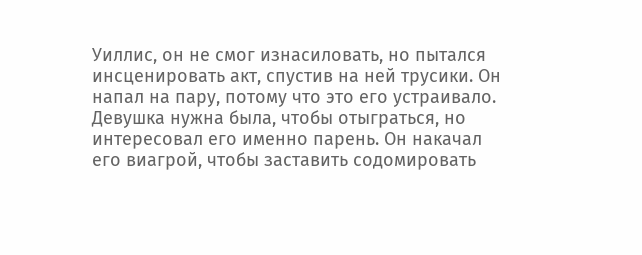Уиллис, он не смог изнасиловать, но пытался инсценировать акт, спустив на ней трусики. Он напал на пару, потому что это его устраивало. Девушка нужна была, чтобы отыграться, но интересовал его именно парень. Он накачал его виагрой, чтобы заставить содомировать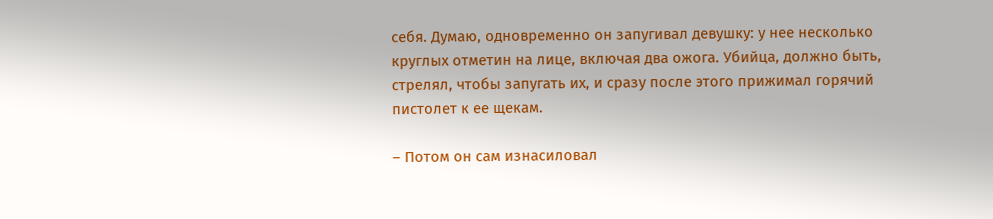себя. Думаю, одновременно он запугивал девушку: у нее несколько круглых отметин на лице, включая два ожога. Убийца, должно быть, стрелял, чтобы запугать их, и сразу после этого прижимал горячий пистолет к ее щекам.

– Потом он сам изнасиловал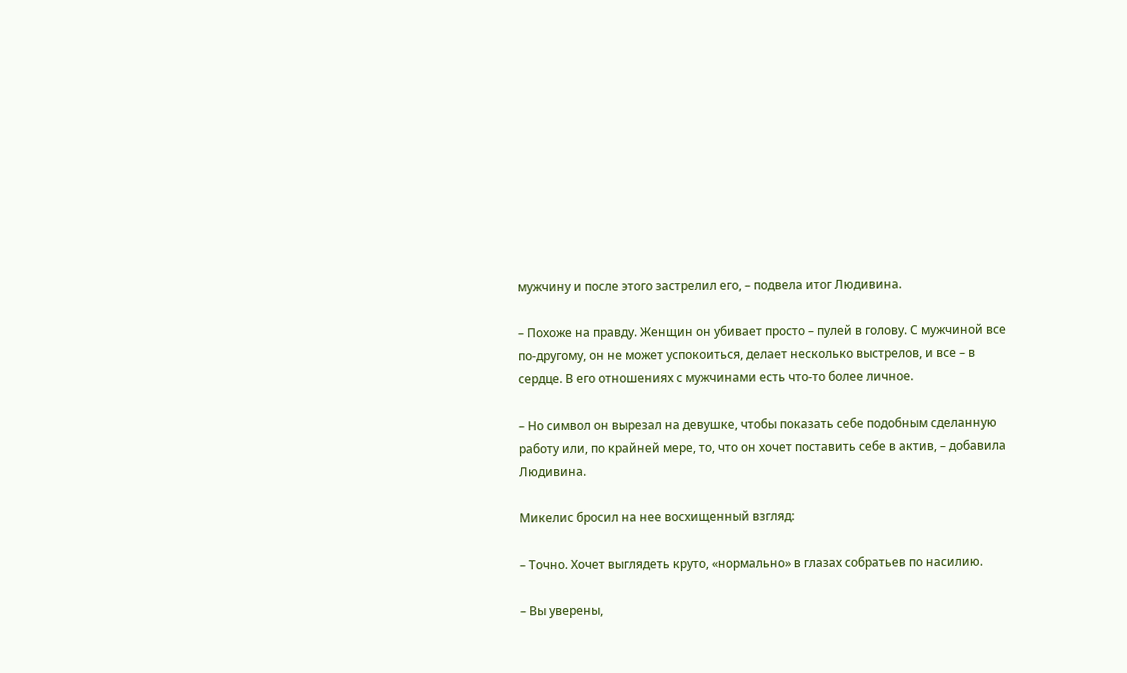мужчину и после этого застрелил его, – подвела итог Людивина.

– Похоже на правду. Женщин он убивает просто – пулей в голову. С мужчиной все по-другому, он не может успокоиться, делает несколько выстрелов, и все – в сердце. В его отношениях с мужчинами есть что-то более личное.

– Но символ он вырезал на девушке, чтобы показать себе подобным сделанную работу или, по крайней мере, то, что он хочет поставить себе в актив, – добавила Людивина.

Микелис бросил на нее восхищенный взгляд:

– Точно. Хочет выглядеть круто, «нормально» в глазах собратьев по насилию.

– Вы уверены,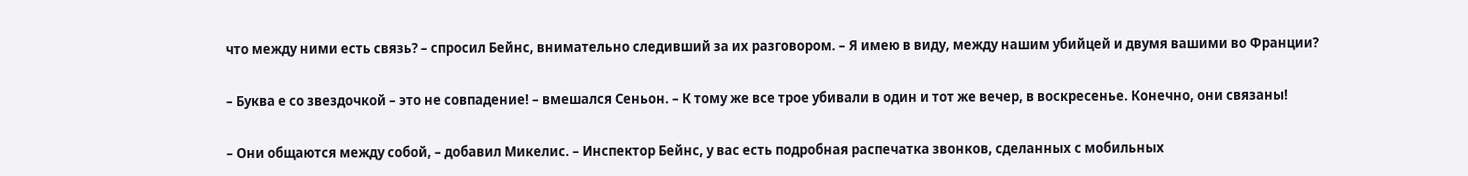что между ними есть связь? – спросил Бейнс, внимательно следивший за их разговором. – Я имею в виду, между нашим убийцей и двумя вашими во Франции?

– Буква е со звездочкой – это не совпадение! – вмешался Сеньон. – К тому же все трое убивали в один и тот же вечер, в воскресенье. Конечно, они связаны!

– Они общаются между собой, – добавил Микелис. – Инспектор Бейнс, у вас есть подробная распечатка звонков, сделанных с мобильных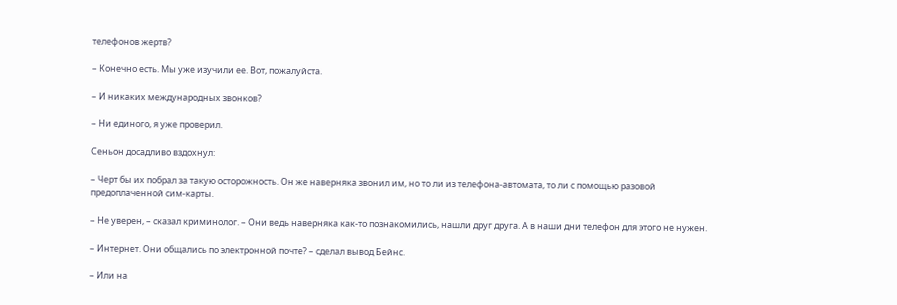телефонов жертв?

– Конечно есть. Мы уже изучили ее. Вот, пожалуйста.

– И никаких международных звонков?

– Ни единого, я уже проверил.

Сеньон досадливо вздохнул:

– Черт бы их побрал за такую осторожность. Он же наверняка звонил им, но то ли из телефона-автомата, то ли с помощью разовой предоплаченной сим-карты.

– Не уверен, – сказал криминолог. – Они ведь наверняка как-то познакомились, нашли друг друга. А в наши дни телефон для этого не нужен.

– Интернет. Они общались по электронной почте? – сделал вывод Бейнс.

– Или на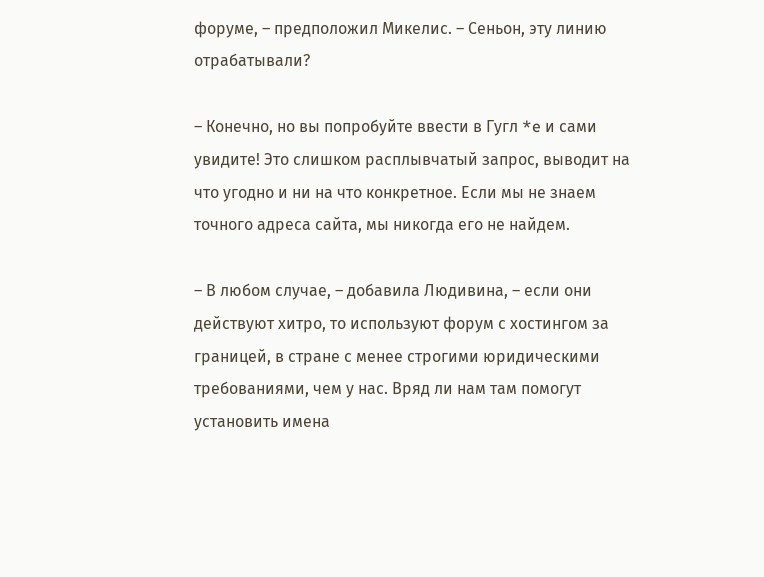форуме, – предположил Микелис. – Сеньон, эту линию отрабатывали?

– Конечно, но вы попробуйте ввести в Гугл *e и сами увидите! Это слишком расплывчатый запрос, выводит на что угодно и ни на что конкретное. Если мы не знаем точного адреса сайта, мы никогда его не найдем.

– В любом случае, – добавила Людивина, – если они действуют хитро, то используют форум с хостингом за границей, в стране с менее строгими юридическими требованиями, чем у нас. Вряд ли нам там помогут установить имена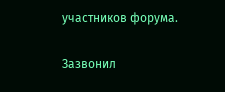участников форума.

Зазвонил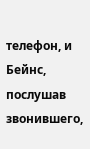телефон, и Бейнс, послушав звонившего,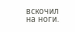вскочил на ноги.